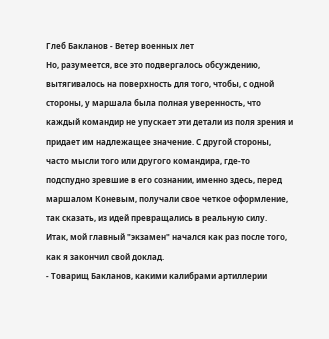Глеб Бакланов - Ветер военных лет
Но, разумеется, все это подвергалось обсуждению, вытягивалось на поверхность для того, чтобы, с одной стороны, у маршала была полная уверенность, что каждый командир не упускает эти детали из поля зрения и придает им надлежащее значение. С другой стороны, часто мысли того или другого командира, где-то подспудно зревшие в его сознании, именно здесь, перед маршалом Коневым, получали свое четкое оформление, так сказать, из идей превращались в реальную силу.
Итак, мой главный "экзамен" начался как раз после того, как я закончил свой доклад.
- Товарищ Бакланов, какими калибрами артиллерии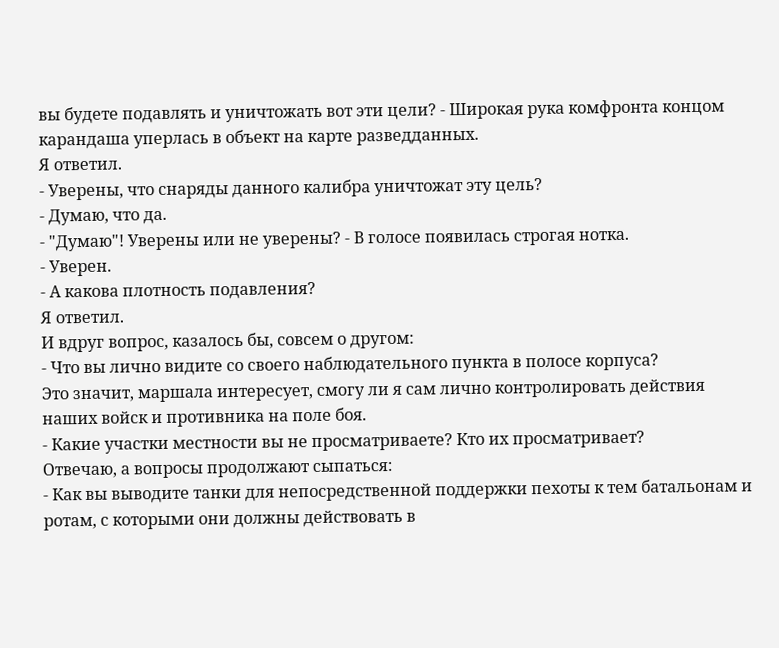вы будете подавлять и уничтожать вот эти цели? - Широкая рука комфронта концом карандаша уперлась в объект на карте разведданных.
Я ответил.
- Уверены, что снаряды данного калибра уничтожат эту цель?
- Думаю, что да.
- "Думаю"! Уверены или не уверены? - В голосе появилась строгая нотка.
- Уверен.
- А какова плотность подавления?
Я ответил.
И вдруг вопрос, казалось бы, совсем о другом:
- Что вы лично видите со своего наблюдательного пункта в полосе корпуса?
Это значит, маршала интересует, смогу ли я сам лично контролировать действия наших войск и противника на поле боя.
- Какие участки местности вы не просматриваете? Кто их просматривает?
Отвечаю, а вопросы продолжают сыпаться:
- Как вы выводите танки для непосредственной поддержки пехоты к тем батальонам и ротам, с которыми они должны действовать в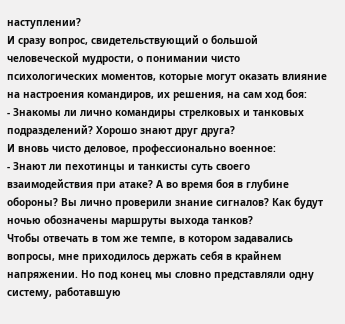наступлении?
И сразу вопрос, свидетельствующий о большой человеческой мудрости, о понимании чисто психологических моментов, которые могут оказать влияние на настроения командиров, их решения, на сам ход боя:
- Знакомы ли лично командиры стрелковых и танковых подразделений? Хорошо знают друг друга?
И вновь чисто деловое, профессионально военное:
- Знают ли пехотинцы и танкисты суть своего взаимодействия при атаке? А во время боя в глубине обороны? Вы лично проверили знание сигналов? Как будут ночью обозначены маршруты выхода танков?
Чтобы отвечать в том же темпе, в котором задавались вопросы, мне приходилось держать себя в крайнем напряжении. Но под конец мы словно представляли одну систему, работавшую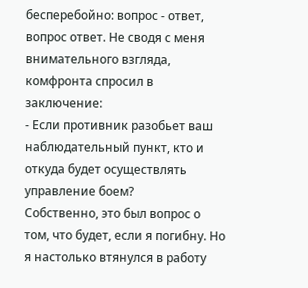бесперебойно: вопрос - ответ, вопрос ответ. Не сводя с меня внимательного взгляда, комфронта спросил в заключение:
- Если противник разобьет ваш наблюдательный пункт, кто и откуда будет осуществлять управление боем?
Собственно, это был вопрос о том, что будет, если я погибну. Но я настолько втянулся в работу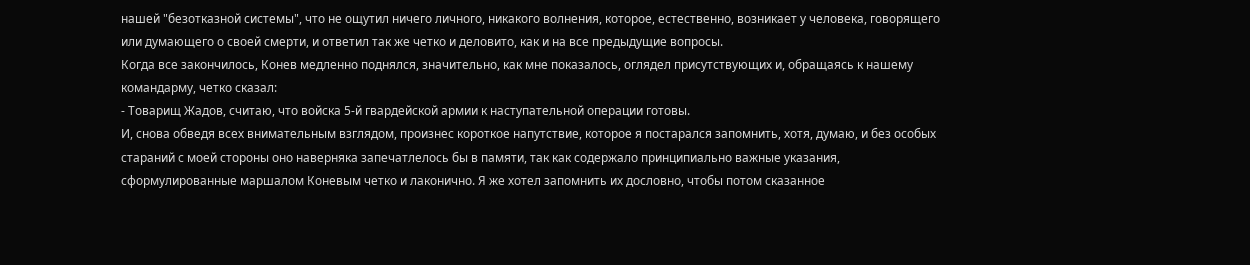нашей "безотказной системы", что не ощутил ничего личного, никакого волнения, которое, естественно, возникает у человека, говорящего или думающего о своей смерти, и ответил так же четко и деловито, как и на все предыдущие вопросы.
Когда все закончилось, Конев медленно поднялся, значительно, как мне показалось, оглядел присутствующих и, обращаясь к нашему командарму, четко сказал:
- Товарищ Жадов, считаю, что войска 5-й гвардейской армии к наступательной операции готовы.
И, снова обведя всех внимательным взглядом, произнес короткое напутствие, которое я постарался запомнить, хотя, думаю, и без особых стараний с моей стороны оно наверняка запечатлелось бы в памяти, так как содержало принципиально важные указания, сформулированные маршалом Коневым четко и лаконично. Я же хотел запомнить их дословно, чтобы потом сказанное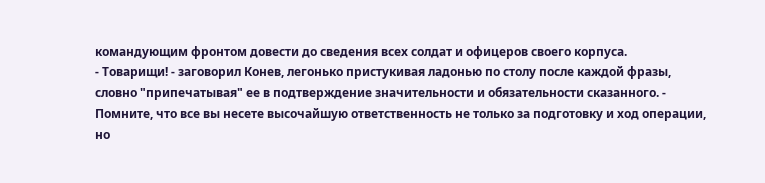командующим фронтом довести до сведения всех солдат и офицеров своего корпуса.
- Товарищи! - заговорил Конев, легонько пристукивая ладонью по столу после каждой фразы, словно "припечатывая" ее в подтверждение значительности и обязательности сказанного. - Помните, что все вы несете высочайшую ответственность не только за подготовку и ход операции, но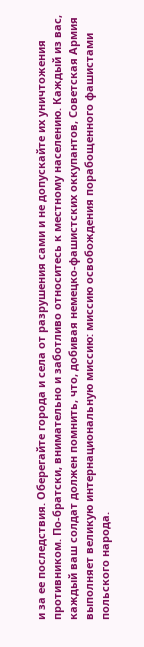и за ее последствия. Оберегайте города и села от разрушения сами и не допускайте их уничтожения противником. По-братски, внимательно и заботливо относитесь к местному населению. Каждый из вас, каждый ваш солдат должен помнить, что, добивая немецко-фашистских оккупантов, Советская Армия выполняет великую интернациональную миссию: миссию освобождения порабощенного фашистами польского народа.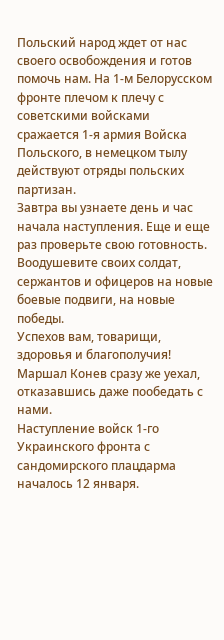Польский народ ждет от нас своего освобождения и готов помочь нам. На 1-м Белорусском фронте плечом к плечу с советскими войсками сражается 1-я армия Войска Польского, в немецком тылу действуют отряды польских партизан.
Завтра вы узнаете день и час начала наступления. Еще и еще раз проверьте свою готовность. Воодушевите своих солдат, сержантов и офицеров на новые боевые подвиги, на новые победы.
Успехов вам, товарищи, здоровья и благополучия!
Маршал Конев сразу же уехал, отказавшись даже пообедать с нами.
Наступление войск 1-го Украинского фронта с сандомирского плацдарма началось 12 января.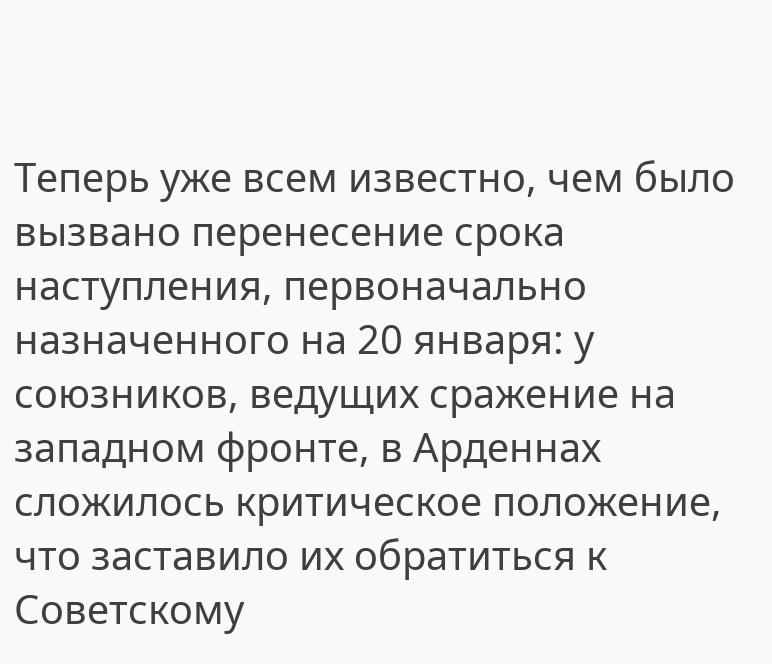Теперь уже всем известно, чем было вызвано перенесение срока наступления, первоначально назначенного на 20 января: у союзников, ведущих сражение на западном фронте, в Арденнах сложилось критическое положение, что заставило их обратиться к Советскому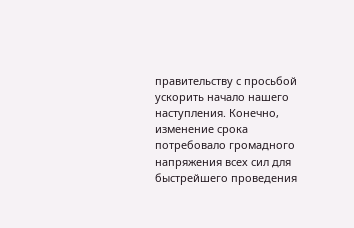правительству с просьбой ускорить начало нашего наступления. Конечно, изменение срока потребовало громадного напряжения всех сил для быстрейшего проведения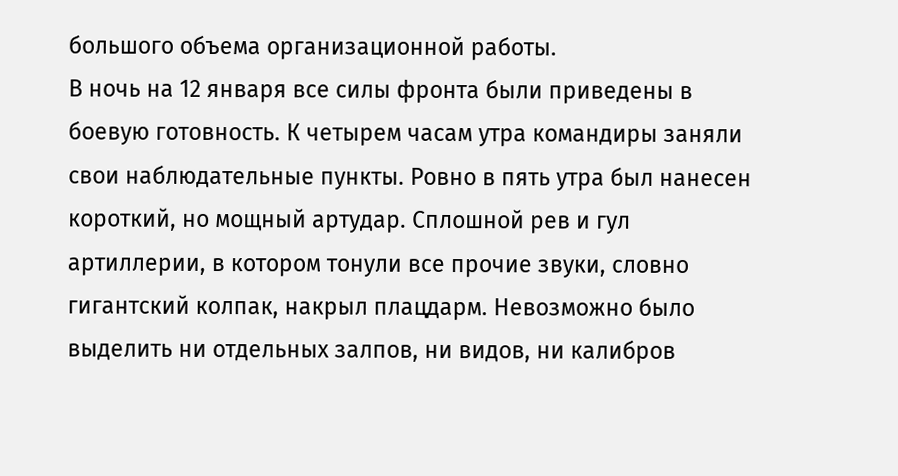большого объема организационной работы.
В ночь на 12 января все силы фронта были приведены в боевую готовность. К четырем часам утра командиры заняли свои наблюдательные пункты. Ровно в пять утра был нанесен короткий, но мощный артудар. Сплошной рев и гул артиллерии, в котором тонули все прочие звуки, словно гигантский колпак, накрыл плацдарм. Невозможно было выделить ни отдельных залпов, ни видов, ни калибров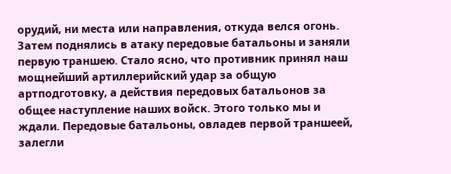орудий, ни места или направления, откуда велся огонь.
Затем поднялись в атаку передовые батальоны и заняли первую траншею. Стало ясно, что противник принял наш мощнейший артиллерийский удар за общую артподготовку, а действия передовых батальонов за общее наступление наших войск. Этого только мы и ждали. Передовые батальоны, овладев первой траншеей, залегли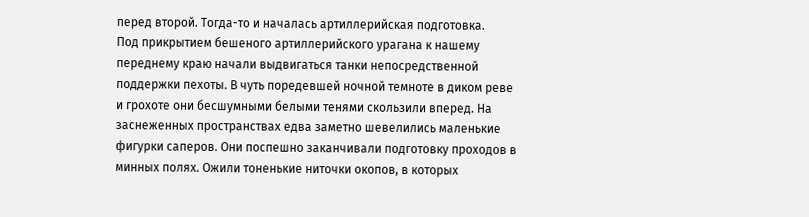перед второй. Тогда-то и началась артиллерийская подготовка.
Под прикрытием бешеного артиллерийского урагана к нашему переднему краю начали выдвигаться танки непосредственной поддержки пехоты. В чуть поредевшей ночной темноте в диком реве и грохоте они бесшумными белыми тенями скользили вперед. На заснеженных пространствах едва заметно шевелились маленькие фигурки саперов. Они поспешно заканчивали подготовку проходов в минных полях. Ожили тоненькие ниточки окопов, в которых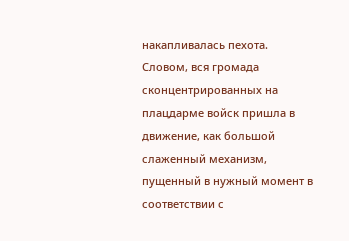накапливалась пехота. Словом, вся громада сконцентрированных на плацдарме войск пришла в движение, как большой слаженный механизм, пущенный в нужный момент в соответствии с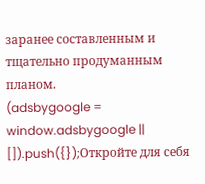заранее составленным и тщательно продуманным планом.
(adsbygoogle = window.adsbygoogle || []).push({});Откройте для себя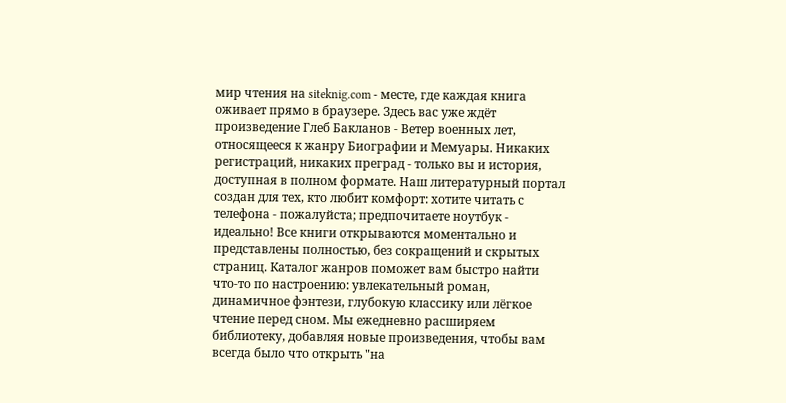мир чтения на siteknig.com - месте, где каждая книга оживает прямо в браузере. Здесь вас уже ждёт произведение Глеб Бакланов - Ветер военных лет, относящееся к жанру Биографии и Мемуары. Никаких регистраций, никаких преград - только вы и история, доступная в полном формате. Наш литературный портал создан для тех, кто любит комфорт: хотите читать с телефона - пожалуйста; предпочитаете ноутбук - идеально! Все книги открываются моментально и представлены полностью, без сокращений и скрытых страниц. Каталог жанров поможет вам быстро найти что-то по настроению: увлекательный роман, динамичное фэнтези, глубокую классику или лёгкое чтение перед сном. Мы ежедневно расширяем библиотеку, добавляя новые произведения, чтобы вам всегда было что открыть "на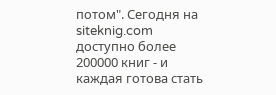потом". Сегодня на siteknig.com доступно более 200000 книг - и каждая готова стать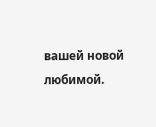вашей новой любимой.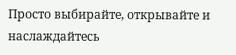Просто выбирайте, открывайте и наслаждайтесь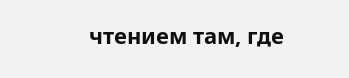чтением там, где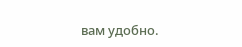вам удобно.